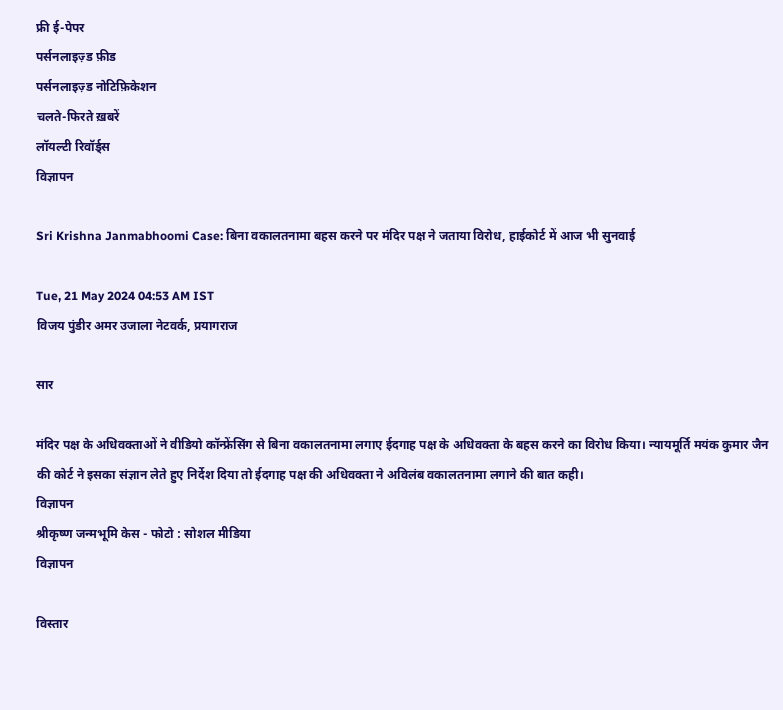फ्री ई-पेपर
पर्सनलाइज़्ड फ़ीड
पर्सनलाइज़्ड नोटिफ़िकेशन
चलते-फिरते ख़बरें
लॉयल्टी रिवॉर्ड्स
विज्ञापन

Sri Krishna Janmabhoomi Case: बिना वकालतनामा बहस करने पर मंदिर पक्ष ने जताया विरोध, हाईकोर्ट में आज भी सुनवाई

Tue, 21 May 2024 04:53 AM IST
विजय पुंडीर अमर उजाला नेटवर्क, प्रयागराज

सार

मंदिर पक्ष के अधिवक्ताओं ने वीडियो कॉन्फ्रेंसिंग से बिना वकालतनामा लगाए ईदगाह पक्ष के अधिवक्ता के बहस करने का विरोध किया। न्यायमूर्ति मयंक कुमार जैन की कोर्ट ने इसका संज्ञान लेते हुए निर्देश दिया तो ईदगाह पक्ष की अधिवक्ता ने अविलंब वकालतनामा लगाने की बात कही।
विज्ञापन
श्रीकृष्ण जन्मभूमि केस - फोटो : सोशल मीडिया
विज्ञापन

विस्तार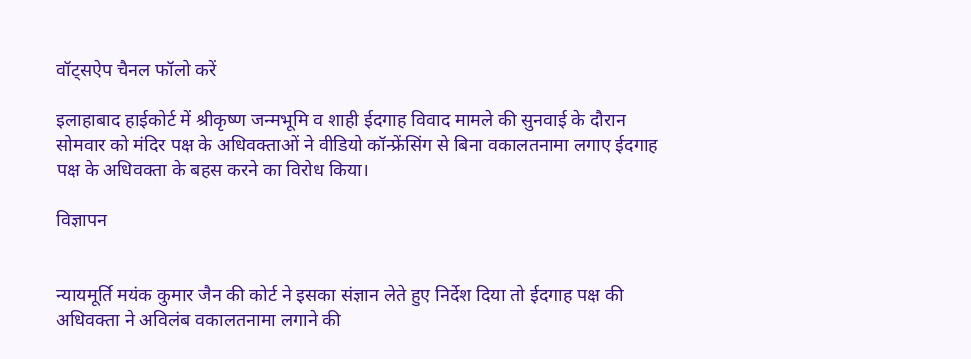वॉट्सऐप चैनल फॉलो करें

इलाहाबाद हाईकोर्ट में श्रीकृष्ण जन्मभूमि व शाही ईदगाह विवाद मामले की सुनवाई के दौरान सोमवार को मंदिर पक्ष के अधिवक्ताओं ने वीडियो कॉन्फ्रेंसिंग से बिना वकालतनामा लगाए ईदगाह पक्ष के अधिवक्ता के बहस करने का विरोध किया।

विज्ञापन


न्यायमूर्ति मयंक कुमार जैन की कोर्ट ने इसका संज्ञान लेते हुए निर्देश दिया तो ईदगाह पक्ष की अधिवक्ता ने अविलंब वकालतनामा लगाने की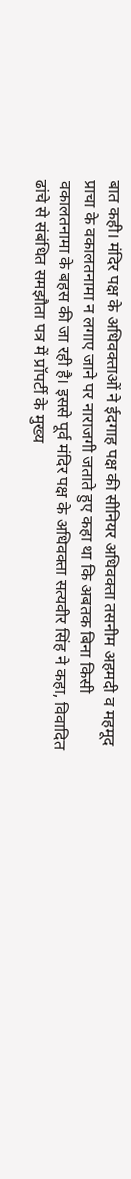बात कही। मंदिर पक्ष के अधिवक्ताओं ने ईदगाह पक्ष की सीनियर अधिवक्ता तसनीम अहमदी व महमूद प्राचा के वकालतनामा न लगाए जाने पर नाराजगी जताते हुए कहा था कि अबतक बिना किसी वकालतनामा के बहस की जा रही है। इससे पूर्व मंदिर पक्ष के अधिवक्ता सत्यवीर सिंह ने कहा, विवादित ढांचे से संबंधित समझौता पत्र में प्रॉपर्टी के मुख्य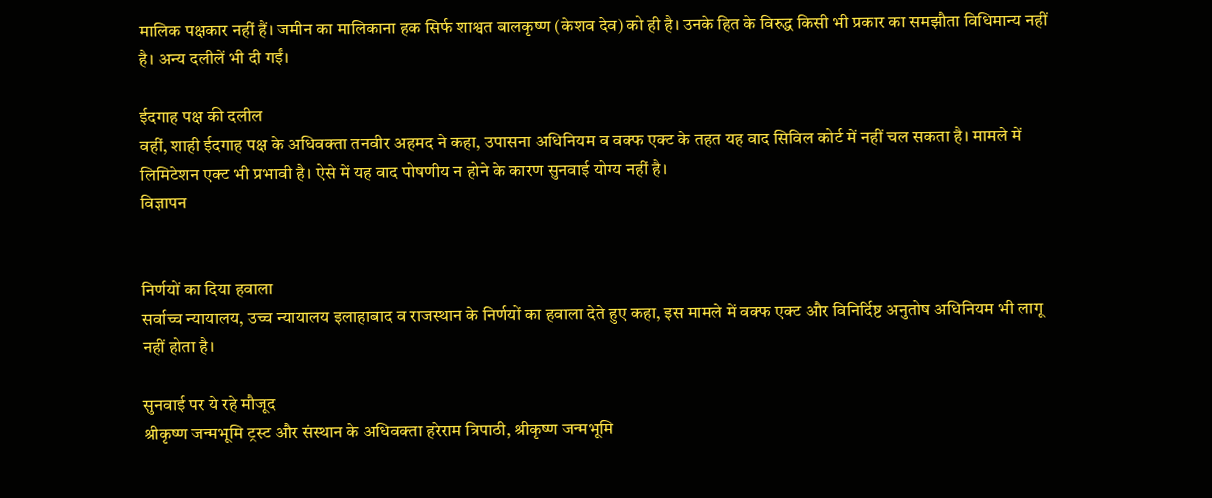मालिक पक्षकार नहीं हैं। जमीन का मालिकाना हक सिर्फ शाश्वत बालकृष्ण (केशव देव) को ही है। उनके हित के विरुद्ध किसी भी प्रकार का समझौता विधिमान्य नहीं है। अन्य दलीलें भी दी गईं।

ईदगाह पक्ष की दलील
वहीं, शाही ईदगाह पक्ष के अधिवक्ता तनवीर अहमद ने कहा, उपासना अधिनियम व वक्फ एक्ट के तहत यह वाद सिविल कोर्ट में नहीं चल सकता है। मामले में लिमिटेशन एक्ट भी प्रभावी है। ऐसे में यह वाद पोषणीय न होने के कारण सुनवाई योग्य नहीं है।
विज्ञापन


निर्णयों का दिया हवाला
सर्वाच्च न्यायालय, उच्च न्यायालय इलाहाबाद व राजस्थान के निर्णयों का हवाला देते हुए कहा, इस मामले में वक्फ एक्ट और विनिर्दिष्ट अनुतोष अधिनियम भी लागू नहीं होता है।

सुनवाई पर ये रहे मौजूद
श्रीकृष्ण जन्मभूमि ट्रस्ट और संस्थान के अधिवक्ता हरेराम त्रिपाठी, श्रीकृष्ण जन्मभूमि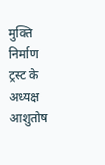मुक्ति निर्माण ट्रस्ट के अध्यक्ष आशुतोष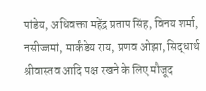पांडेय, अधिवक्ता महेंद्र प्रताप सिंह, विनय शर्मा, नसीज्जमां, मार्कंडेय राय, प्रणव ओझा, सिद्धार्थ श्रीवास्तव आदि पक्ष रखने के लिए मौजूद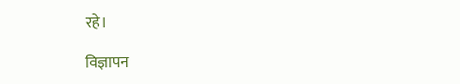रहे।

विज्ञापन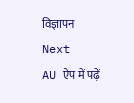विज्ञापन
Next
AU ऐप में पढ़ें